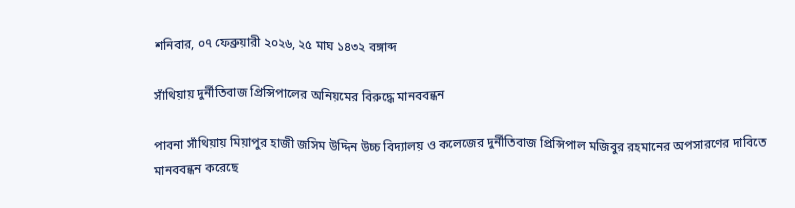শনিবার, ০৭ ফেব্রুয়ারী ২০২৬, ২৫ মাঘ ১৪৩২ বঙ্গাব্দ

সাঁথিয়ায় দুর্নীতিবাজ প্রিন্সিপালের অনিয়মের বিরুদ্ধে মানববন্ধন

পাবনা সাঁথিয়ায় মিয়াপুর হাজী জসিম উদ্দিন উচ্চ বিদ্যালয় ও কলেজের দুর্নীতিবাজ প্রিন্সিপাল মজিবুর রহমানের অপসারণের দাবিতে মানববন্ধন করেছে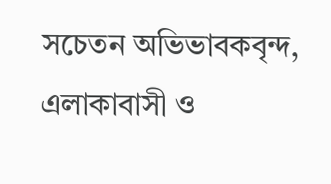সচেতন অভিভাবকবৃন্দ, এলাকাবাসী ও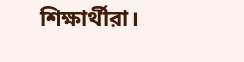শিক্ষার্থীরা।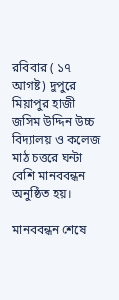রবিবার ( ১৭ আগষ্ট) দুপুরে মিয়াপুর হাজী জসিম উদ্দিন উচ্চ বিদ্যালয় ও কলেজ মাঠ চত্তরে ঘন্টা বেশি মানববন্ধন অনুষ্ঠিত হয়।

মানববন্ধন শেষে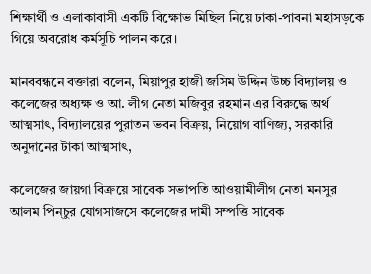শিক্ষার্থী ও এলাকাবাসী একটি বিক্ষোভ মিছিল নিয়ে ঢাকা-পাবনা মহাসড়কে গিয়ে অবরোধ কর্মসূচি পালন করে।

মানববন্ধনে বক্তারা বলেন, মিয়াপুর হাজী জসিম উদ্দিন উচ্চ বিদ্যালয় ও কলেজের অধ্যক্ষ ও আ. লীগ নেতা মজিবুর রহমান এর বিরুদ্ধে অর্থ আত্মসাৎ, বিদ্যালয়ের পুরাতন ভবন বিক্রয়, নিয়োগ বাণিজ্য, সরকারি অনুদানের টাকা আত্মসাৎ,

কলেজের জায়গা বিক্রয়ে সাবেক সভাপতি আওয়ামীলীগ নেতা মনসুর আলম পিন্চুর যোগসাজসে কলেজের দামী সম্পত্তি সাবেক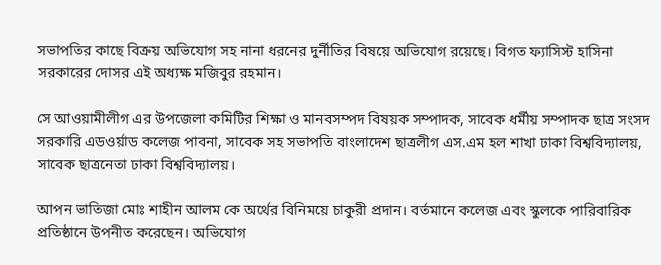সভাপতির কাছে বিক্রয় অভিযোগ সহ নানা ধরনের দুর্নীতির বিষয়ে অভিযোগ রয়েছে। বিগত ফ্যাসিস্ট হাসিনা সরকারের দোসর এই অধ্যক্ষ মজিবুর রহমান।

সে আওয়ামীলীগ এর উপজেলা কমিটির শিক্ষা ও মানবসম্পদ বিষয়ক সম্পাদক, সাবেক ধর্মীয় সম্পাদক ছাত্র সংসদ সরকারি এডওর্য়াড কলেজ পাবনা, সাবেক সহ সভাপতি বাংলাদেশ ছাত্রলীগ এস.এম হল শাখা ঢাকা বিশ্ববিদ্যালয়, সাবেক ছাত্রনেতা ঢাকা বিশ্ববিদ্যালয়।

আপন ভাতিজা মোঃ শাহীন আলম কে অর্থের বিনিময়ে চাকুরী প্রদান। বর্তমানে কলেজ এবং স্কুলকে পারিবারিক প্রতিষ্ঠানে উপনীত করেছেন। অভিযোগ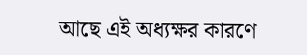আছে এই অধ্যক্ষর কারণে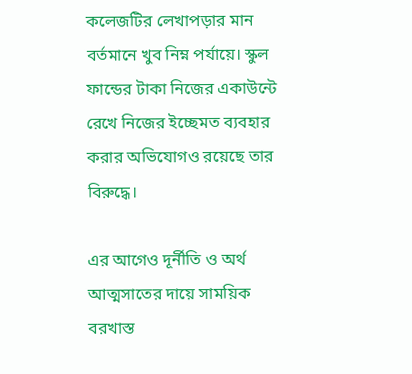কলেজটির লেখাপড়ার মান বর্তমানে খুব নিম্ন পর্যায়ে। স্কুল ফান্ডের টাকা নিজের একাউন্টে রেখে নিজের ইচ্ছেমত ব্যবহার করার অভিযোগও রয়েছে তার বিরুদ্ধে।

এর আগেও দূর্নীতি ও অর্থ আত্মসাতের দায়ে সাময়িক বরখাস্ত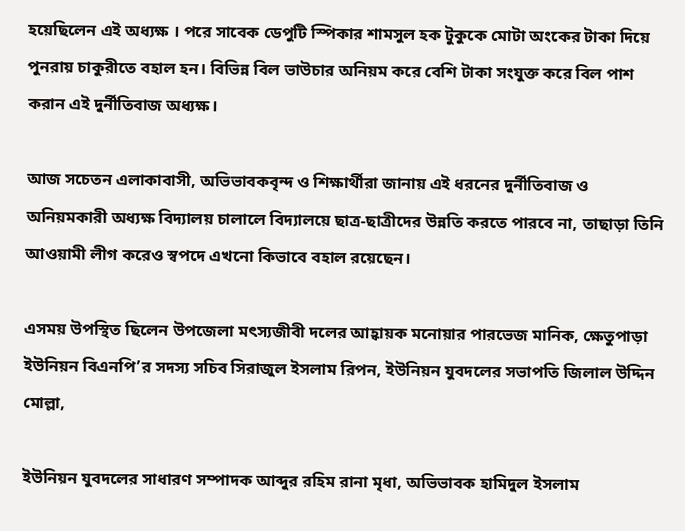হয়েছিলেন এই অধ্যক্ষ । পরে সাবেক ডেপুটি স্পিকার শামসুল হক টুকুকে মোটা অংকের টাকা দিয়ে পুনরায় চাকুরীতে বহাল হন। বিভিন্ন বিল ভাউচার অনিয়ম করে বেশি টাকা সংযুক্ত করে বিল পাশ করান এই দুর্নীতিবাজ অধ্যক্ষ।

আজ সচেতন এলাকাবাসী, অভিভাবকবৃন্দ ও শিক্ষার্থীরা জানায় এই ধরনের দুর্নীতিবাজ ও অনিয়মকারী অধ্যক্ষ বিদ্যালয় চালালে বিদ্যালয়ে ছাত্র-ছাত্রীদের উন্নতি করতে পারবে না, তাছাড়া তিনি আওয়ামী লীগ করেও স্বপদে এখনো কিভাবে বহাল রয়েছেন।

এসময় উপস্থিত ছিলেন উপজেলা মৎস্যজীবী দলের আহ্বায়ক মনোয়ার পারভেজ মানিক, ক্ষেতুপাড়া ইউনিয়ন বিএনপি’র সদস্য সচিব সিরাজুল ইসলাম রিপন, ইউনিয়ন যুবদলের সভাপতি জিলাল উদ্দিন মোল্লা,

ইউনিয়ন যুবদলের সাধারণ সম্পাদক আব্দুর রহিম রানা মৃধা, অভিভাবক হামিদুল ইসলাম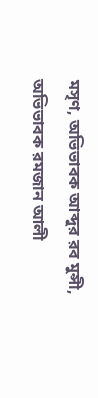মসৃণ, অভিভাবক আব্দুর রব মুন্সী, অভিভাবক রমজান আলী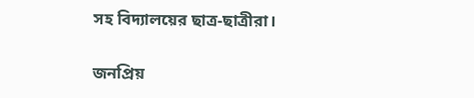সহ বিদ্যালয়ের ছাত্র-ছাত্রীরা।

জনপ্রিয়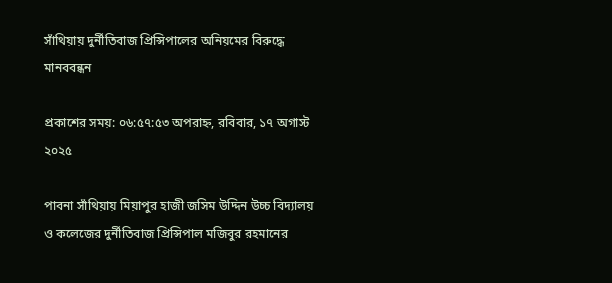সাঁথিয়ায় দুর্নীতিবাজ প্রিন্সিপালের অনিয়মের বিরুদ্ধে মানববন্ধন

প্রকাশের সময়: ০৬:৫৭:৫৩ অপরাহ্ন, রবিবার, ১৭ অগাস্ট ২০২৫

পাবনা সাঁথিয়ায় মিয়াপুর হাজী জসিম উদ্দিন উচ্চ বিদ্যালয় ও কলেজের দুর্নীতিবাজ প্রিন্সিপাল মজিবুর রহমানের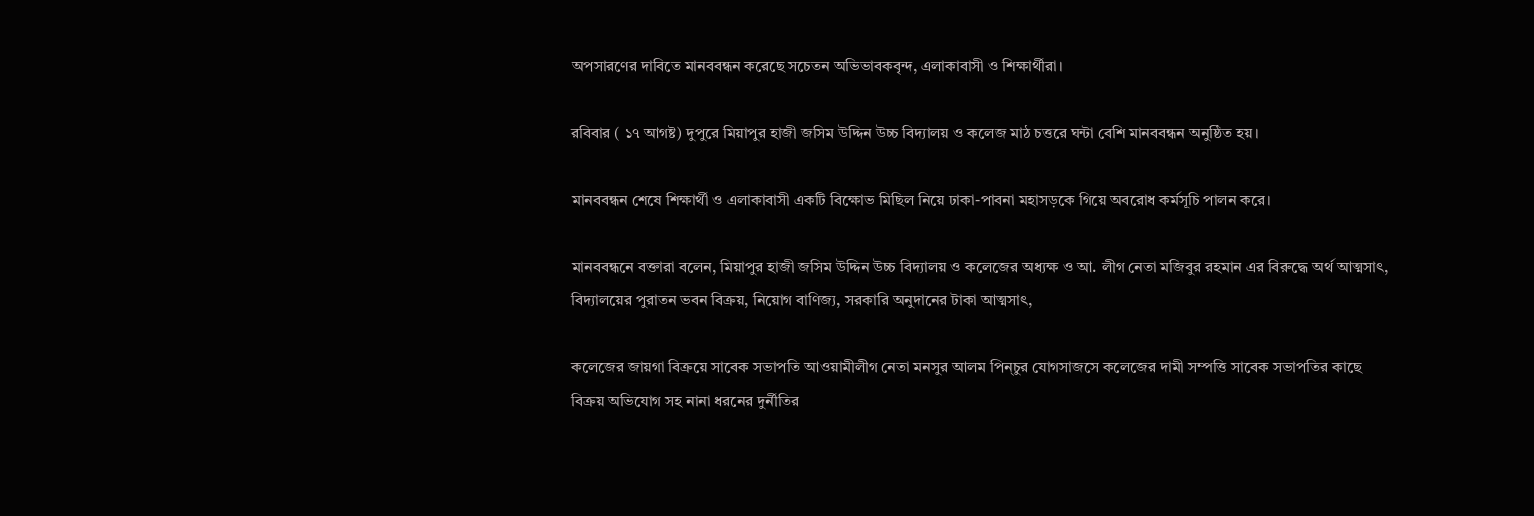অপসারণের দাবিতে মানববন্ধন করেছে সচেতন অভিভাবকবৃন্দ, এলাকাবাসী ও শিক্ষার্থীরা।

রবিবার ( ১৭ আগষ্ট) দুপুরে মিয়াপুর হাজী জসিম উদ্দিন উচ্চ বিদ্যালয় ও কলেজ মাঠ চত্তরে ঘন্টা বেশি মানববন্ধন অনুষ্ঠিত হয়।

মানববন্ধন শেষে শিক্ষার্থী ও এলাকাবাসী একটি বিক্ষোভ মিছিল নিয়ে ঢাকা-পাবনা মহাসড়কে গিয়ে অবরোধ কর্মসূচি পালন করে।

মানববন্ধনে বক্তারা বলেন, মিয়াপুর হাজী জসিম উদ্দিন উচ্চ বিদ্যালয় ও কলেজের অধ্যক্ষ ও আ. লীগ নেতা মজিবুর রহমান এর বিরুদ্ধে অর্থ আত্মসাৎ, বিদ্যালয়ের পুরাতন ভবন বিক্রয়, নিয়োগ বাণিজ্য, সরকারি অনুদানের টাকা আত্মসাৎ,

কলেজের জায়গা বিক্রয়ে সাবেক সভাপতি আওয়ামীলীগ নেতা মনসুর আলম পিন্চুর যোগসাজসে কলেজের দামী সম্পত্তি সাবেক সভাপতির কাছে বিক্রয় অভিযোগ সহ নানা ধরনের দুর্নীতির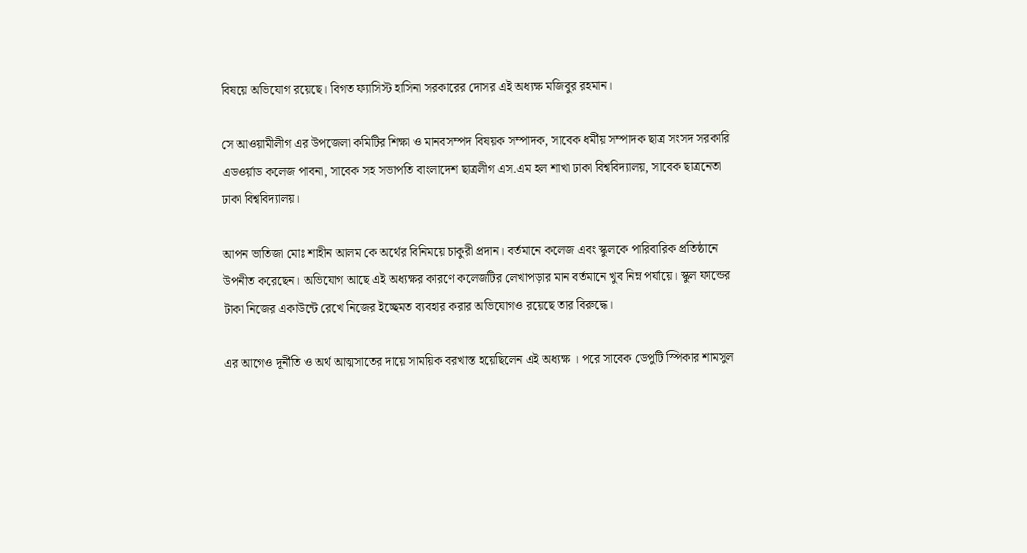বিষয়ে অভিযোগ রয়েছে। বিগত ফ্যাসিস্ট হাসিনা সরকারের দোসর এই অধ্যক্ষ মজিবুর রহমান।

সে আওয়ামীলীগ এর উপজেলা কমিটির শিক্ষা ও মানবসম্পদ বিষয়ক সম্পাদক, সাবেক ধর্মীয় সম্পাদক ছাত্র সংসদ সরকারি এডওর্য়াড কলেজ পাবনা, সাবেক সহ সভাপতি বাংলাদেশ ছাত্রলীগ এস.এম হল শাখা ঢাকা বিশ্ববিদ্যালয়, সাবেক ছাত্রনেতা ঢাকা বিশ্ববিদ্যালয়।

আপন ভাতিজা মোঃ শাহীন আলম কে অর্থের বিনিময়ে চাকুরী প্রদান। বর্তমানে কলেজ এবং স্কুলকে পারিবারিক প্রতিষ্ঠানে উপনীত করেছেন। অভিযোগ আছে এই অধ্যক্ষর কারণে কলেজটির লেখাপড়ার মান বর্তমানে খুব নিম্ন পর্যায়ে। স্কুল ফান্ডের টাকা নিজের একাউন্টে রেখে নিজের ইচ্ছেমত ব্যবহার করার অভিযোগও রয়েছে তার বিরুদ্ধে।

এর আগেও দূর্নীতি ও অর্থ আত্মসাতের দায়ে সাময়িক বরখাস্ত হয়েছিলেন এই অধ্যক্ষ । পরে সাবেক ডেপুটি স্পিকার শামসুল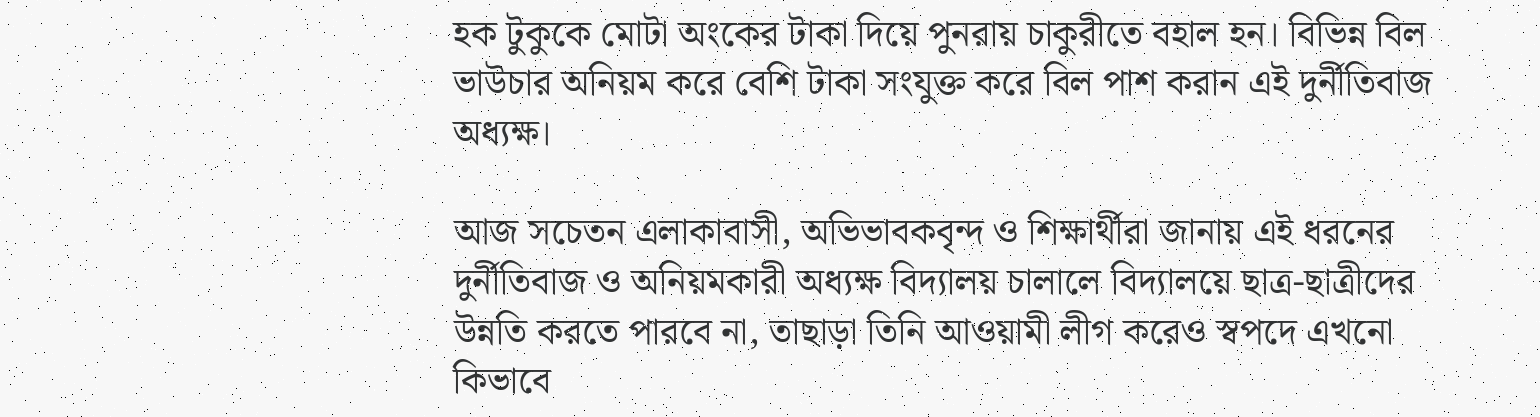হক টুকুকে মোটা অংকের টাকা দিয়ে পুনরায় চাকুরীতে বহাল হন। বিভিন্ন বিল ভাউচার অনিয়ম করে বেশি টাকা সংযুক্ত করে বিল পাশ করান এই দুর্নীতিবাজ অধ্যক্ষ।

আজ সচেতন এলাকাবাসী, অভিভাবকবৃন্দ ও শিক্ষার্থীরা জানায় এই ধরনের দুর্নীতিবাজ ও অনিয়মকারী অধ্যক্ষ বিদ্যালয় চালালে বিদ্যালয়ে ছাত্র-ছাত্রীদের উন্নতি করতে পারবে না, তাছাড়া তিনি আওয়ামী লীগ করেও স্বপদে এখনো কিভাবে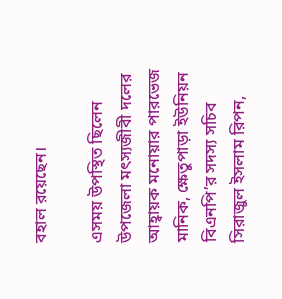বহাল রয়েছেন।

এসময় উপস্থিত ছিলেন উপজেলা মৎস্যজীবী দলের আহ্বায়ক মনোয়ার পারভেজ মানিক, ক্ষেতুপাড়া ইউনিয়ন বিএনপি’র সদস্য সচিব সিরাজুল ইসলাম রিপন,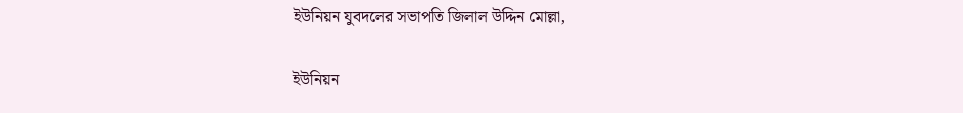ইউনিয়ন যুবদলের সভাপতি জিলাল উদ্দিন মোল্লা,

ইউনিয়ন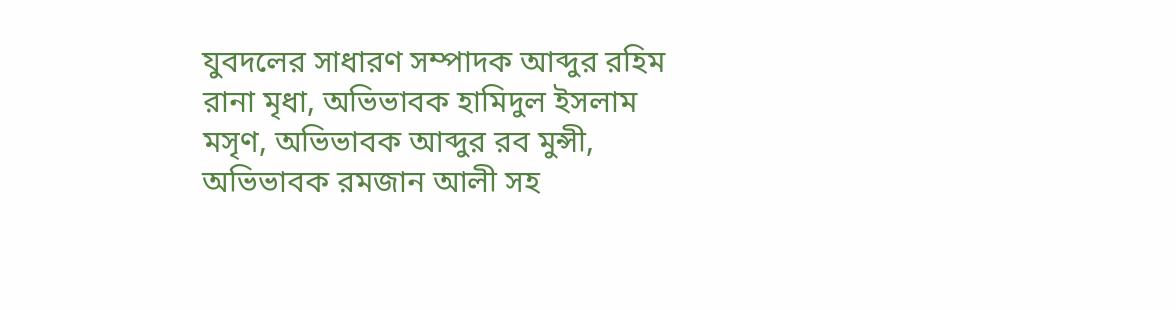যুবদলের সাধারণ সম্পাদক আব্দুর রহিম রানা মৃধা, অভিভাবক হামিদুল ইসলাম মসৃণ, অভিভাবক আব্দুর রব মুন্সী, অভিভাবক রমজান আলী সহ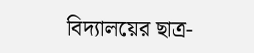বিদ্যালয়ের ছাত্র-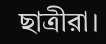ছাত্রীরা।